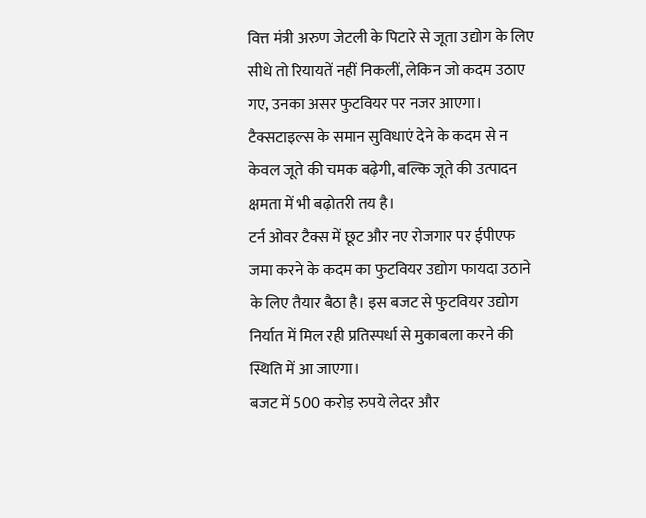वित्त मंत्री अरुण जेटली के पिटारे से जूता उद्योग के लिए सीधे तो रियायतें नहीं निकलीं, लेकिन जो कदम उठाए गए, उनका असर फुटवियर पर नजर आएगा। टैक्सटाइल्स के समान सुविधाएं देने के कदम से न केवल जूते की चमक बढ़ेगी, बल्कि जूते की उत्पादन क्षमता में भी बढ़ोतरी तय है।
टर्न ओवर टैक्स में छूट और नए रोजगार पर ईपीएफ जमा करने के कदम का फुटवियर उद्योग फायदा उठाने के लिए तैयार बैठा है। इस बजट से फुटवियर उद्योग निर्यात में मिल रही प्रतिस्पर्धा से मुकाबला करने की स्थिति में आ जाएगा।
बजट में 500 करोड़ रुपये लेदर और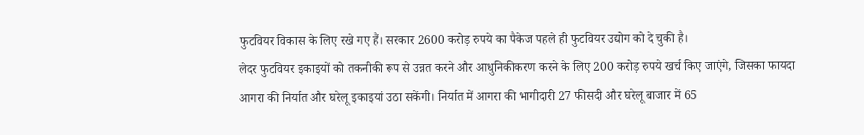फुटवियर विकास के लिए रखे गए हैं। सरकार 2600 करोड़ रुपये का पैकेज पहले ही फुटवियर उद्योग को दे चुकी है।
लेदर फुटवियर इकाइयों को तकनीकी रूप से उन्नत करने और आधुनिकीकरण करने के लिए 200 करोड़ रुपये खर्च किए जाएंगे, जिसका फायदा आगरा की निर्यात और घरेलू इकाइयां उठा सकेंगी। निर्यात में आगरा की भागीदारी 27 फीसदी और घरेलू बाजार में 65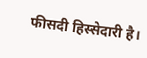फीसदी हिस्सेदारी है।